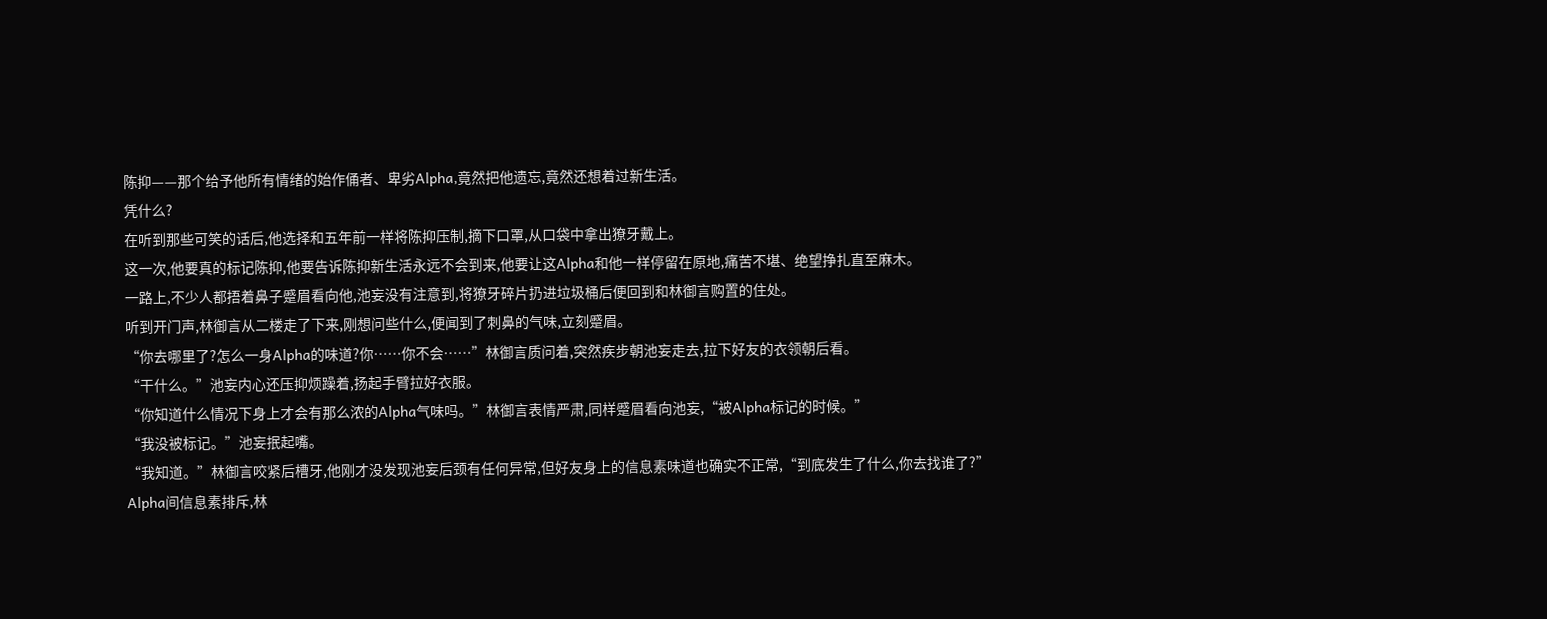陈抑——那个给予他所有情绪的始作俑者、卑劣Alpha,竟然把他遗忘,竟然还想着过新生活。
凭什么?
在听到那些可笑的话后,他选择和五年前一样将陈抑压制,摘下口罩,从口袋中拿出獠牙戴上。
这一次,他要真的标记陈抑,他要告诉陈抑新生活永远不会到来,他要让这Alpha和他一样停留在原地,痛苦不堪、绝望挣扎直至麻木。
一路上,不少人都捂着鼻子蹙眉看向他,池妄没有注意到,将獠牙碎片扔进垃圾桶后便回到和林御言购置的住处。
听到开门声,林御言从二楼走了下来,刚想问些什么,便闻到了刺鼻的气味,立刻蹙眉。
“你去哪里了?怎么一身Alpha的味道?你……你不会……”林御言质问着,突然疾步朝池妄走去,拉下好友的衣领朝后看。
“干什么。”池妄内心还压抑烦躁着,扬起手臂拉好衣服。
“你知道什么情况下身上才会有那么浓的Alpha气味吗。”林御言表情严肃,同样蹙眉看向池妄,“被Alpha标记的时候。”
“我没被标记。”池妄抿起嘴。
“我知道。”林御言咬紧后槽牙,他刚才没发现池妄后颈有任何异常,但好友身上的信息素味道也确实不正常,“到底发生了什么,你去找谁了?”
Alpha间信息素排斥,林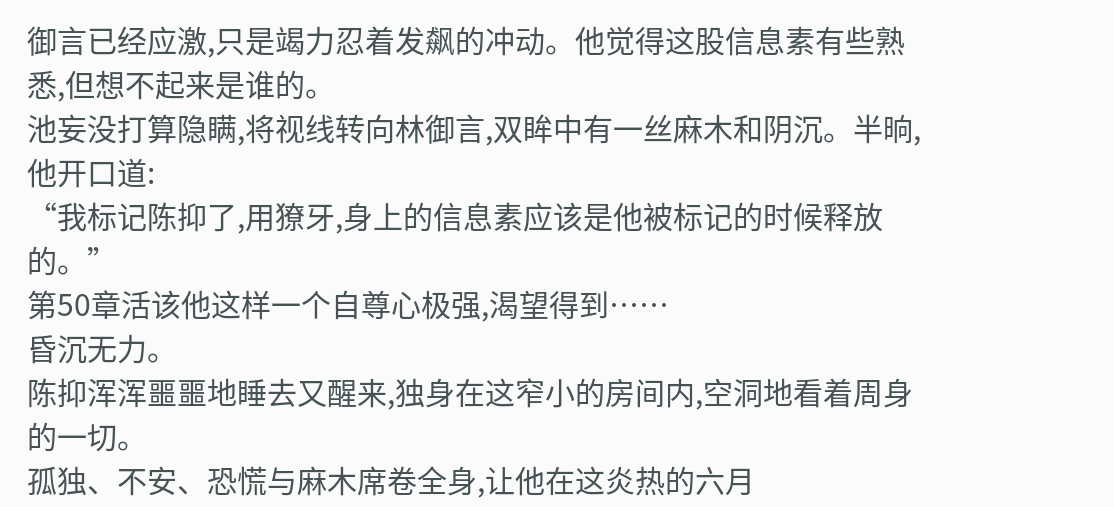御言已经应激,只是竭力忍着发飙的冲动。他觉得这股信息素有些熟悉,但想不起来是谁的。
池妄没打算隐瞒,将视线转向林御言,双眸中有一丝麻木和阴沉。半晌,他开口道:
“我标记陈抑了,用獠牙,身上的信息素应该是他被标记的时候释放的。”
第50章活该他这样一个自尊心极强,渴望得到……
昏沉无力。
陈抑浑浑噩噩地睡去又醒来,独身在这窄小的房间内,空洞地看着周身的一切。
孤独、不安、恐慌与麻木席卷全身,让他在这炎热的六月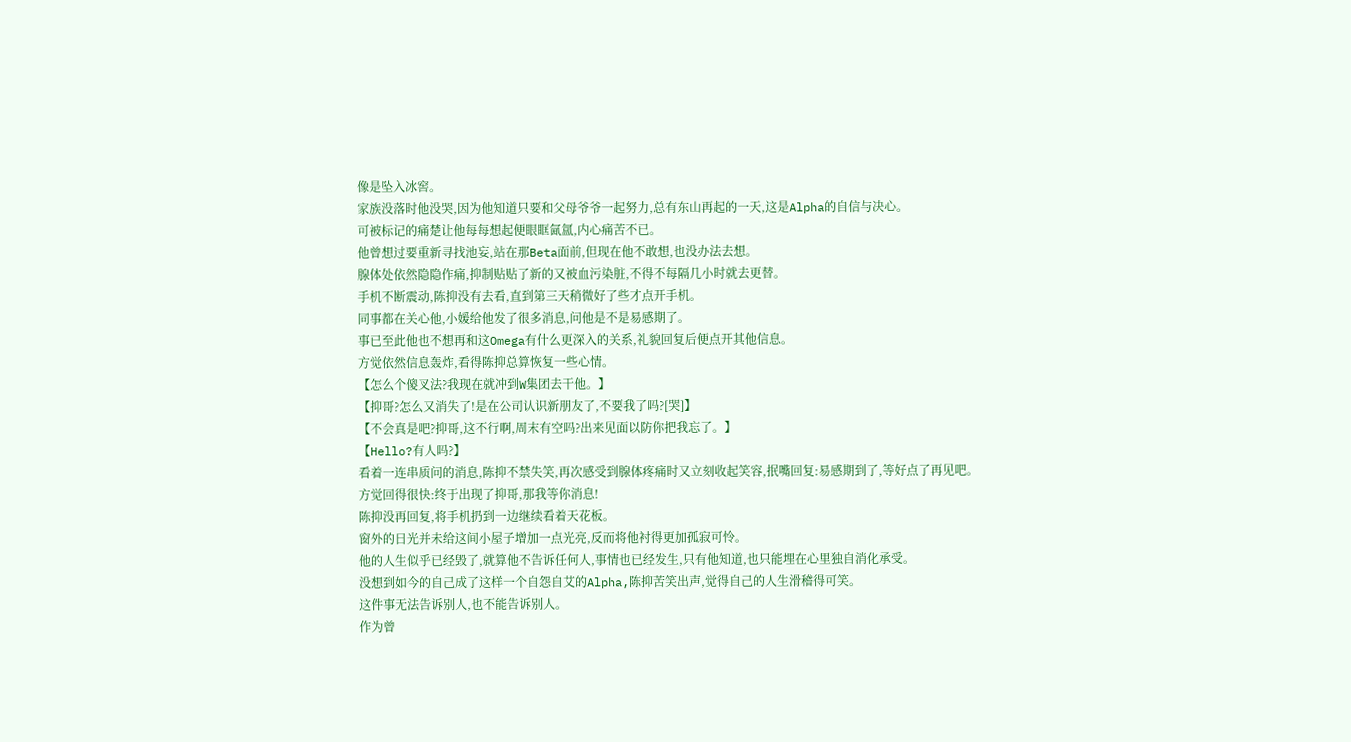像是坠入冰窖。
家族没落时他没哭,因为他知道只要和父母爷爷一起努力,总有东山再起的一天,这是Alpha的自信与决心。
可被标记的痛楚让他每每想起便眼眶氤氲,内心痛苦不已。
他曾想过要重新寻找池妄,站在那Beta面前,但现在他不敢想,也没办法去想。
腺体处依然隐隐作痛,抑制贴贴了新的又被血污染脏,不得不每隔几小时就去更替。
手机不断震动,陈抑没有去看,直到第三天稍微好了些才点开手机。
同事都在关心他,小媛给他发了很多消息,问他是不是易感期了。
事已至此他也不想再和这Omega有什么更深入的关系,礼貌回复后便点开其他信息。
方觉依然信息轰炸,看得陈抑总算恢复一些心情。
【怎么个傻叉法?我现在就冲到W集团去干他。】
【抑哥?怎么又消失了!是在公司认识新朋友了,不要我了吗?[哭]】
【不会真是吧?抑哥,这不行啊,周末有空吗?出来见面以防你把我忘了。】
【Hello?有人吗?】
看着一连串质问的消息,陈抑不禁失笑,再次感受到腺体疼痛时又立刻收起笑容,抿嘴回复:易感期到了,等好点了再见吧。
方觉回得很快:终于出现了抑哥,那我等你消息!
陈抑没再回复,将手机扔到一边继续看着天花板。
窗外的日光并未给这间小屋子增加一点光亮,反而将他衬得更加孤寂可怜。
他的人生似乎已经毁了,就算他不告诉任何人,事情也已经发生,只有他知道,也只能埋在心里独自消化承受。
没想到如今的自己成了这样一个自怨自艾的Alpha,陈抑苦笑出声,觉得自己的人生滑稽得可笑。
这件事无法告诉别人,也不能告诉别人。
作为曾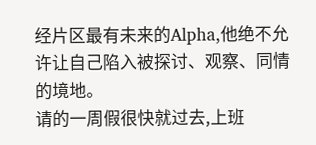经片区最有未来的Alpha,他绝不允许让自己陷入被探讨、观察、同情的境地。
请的一周假很快就过去,上班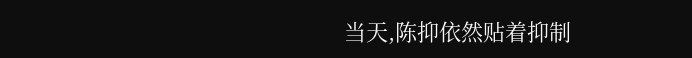当天,陈抑依然贴着抑制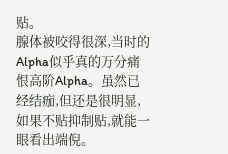贴。
腺体被咬得很深,当时的Alpha似乎真的万分痛恨高阶Alpha。虽然已经结痂,但还是很明显,如果不贴抑制贴,就能一眼看出端倪。